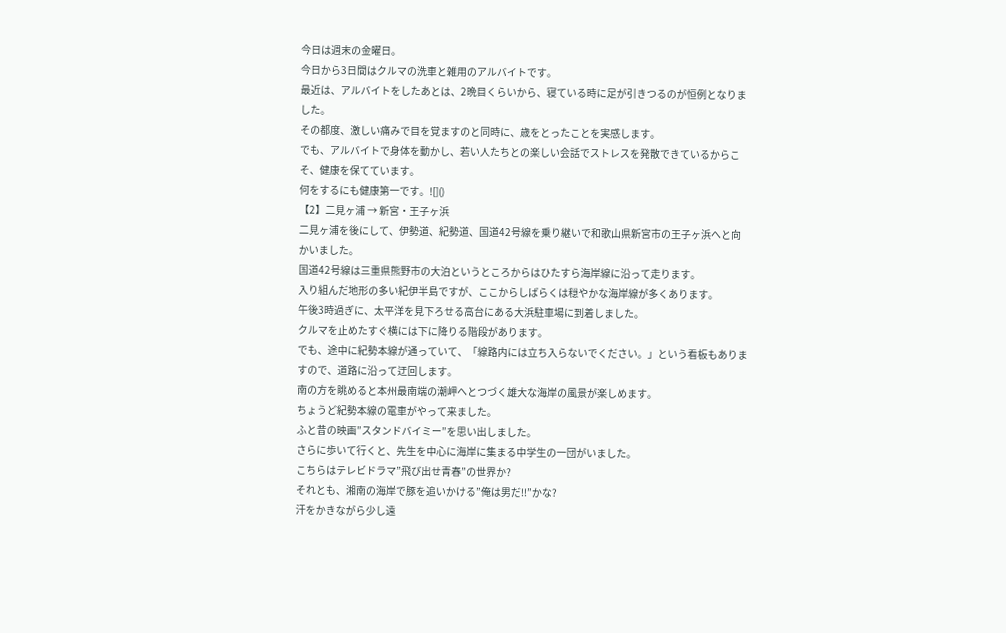今日は週末の金曜日。
今日から3日間はクルマの洗車と雑用のアルバイトです。
最近は、アルバイトをしたあとは、2晩目くらいから、寝ている時に足が引きつるのが恒例となりました。
その都度、激しい痛みで目を覚ますのと同時に、歳をとったことを実感します。
でも、アルバイトで身体を動かし、若い人たちとの楽しい会話でストレスを発散できているからこそ、健康を保てています。
何をするにも健康第一です。![]()
【2】二見ヶ浦 → 新宮・王子ヶ浜
二見ヶ浦を後にして、伊勢道、紀勢道、国道42号線を乗り継いで和歌山県新宮市の王子ヶ浜へと向かいました。
国道42号線は三重県熊野市の大泊というところからはひたすら海岸線に沿って走ります。
入り組んだ地形の多い紀伊半島ですが、ここからしばらくは穏やかな海岸線が多くあります。
午後3時過ぎに、太平洋を見下ろせる高台にある大浜駐車場に到着しました。
クルマを止めたすぐ横には下に降りる階段があります。
でも、途中に紀勢本線が通っていて、「線路内には立ち入らないでください。」という看板もありますので、道路に沿って迂回します。
南の方を眺めると本州最南端の潮岬へとつづく雄大な海岸の風景が楽しめます。
ちょうど紀勢本線の電車がやって来ました。
ふと昔の映画”スタンドバイミー”を思い出しました。
さらに歩いて行くと、先生を中心に海岸に集まる中学生の一団がいました。
こちらはテレビドラマ”飛び出せ青春”の世界か?
それとも、湘南の海岸で豚を追いかける”俺は男だ!!”かな?
汗をかきながら少し遠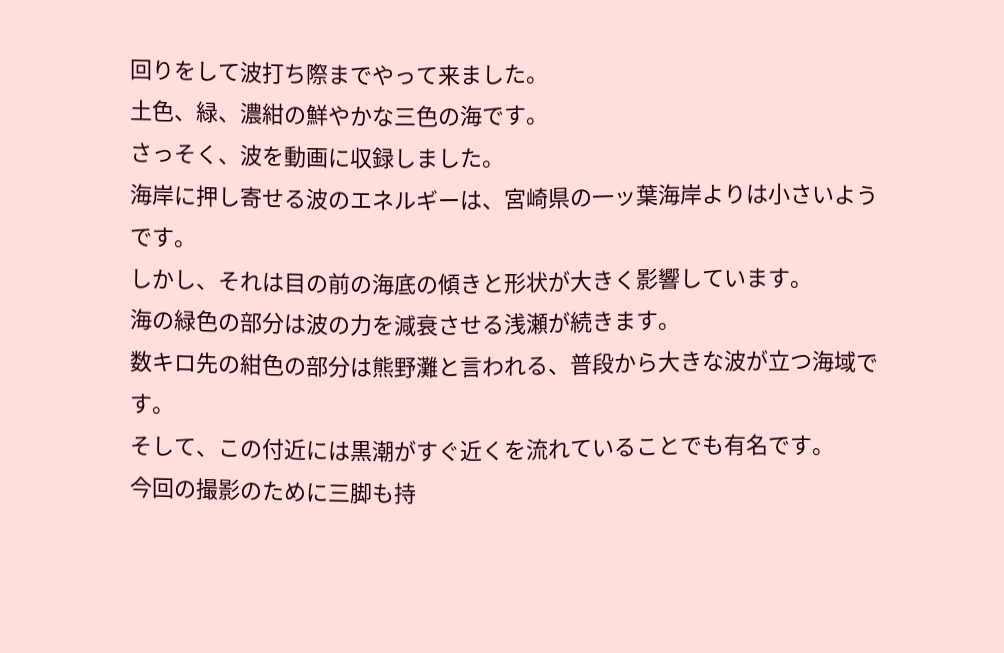回りをして波打ち際までやって来ました。
土色、緑、濃紺の鮮やかな三色の海です。
さっそく、波を動画に収録しました。
海岸に押し寄せる波のエネルギーは、宮崎県の一ッ葉海岸よりは小さいようです。
しかし、それは目の前の海底の傾きと形状が大きく影響しています。
海の緑色の部分は波の力を減衰させる浅瀬が続きます。
数キロ先の紺色の部分は熊野灘と言われる、普段から大きな波が立つ海域です。
そして、この付近には黒潮がすぐ近くを流れていることでも有名です。
今回の撮影のために三脚も持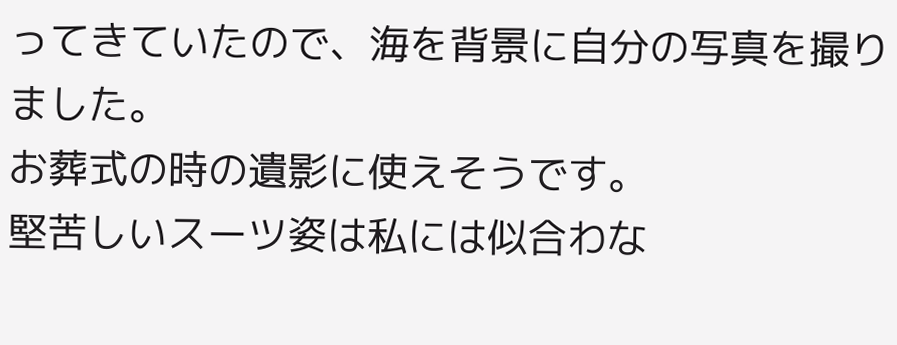ってきていたので、海を背景に自分の写真を撮りました。
お葬式の時の遺影に使えそうです。
堅苦しいスーツ姿は私には似合わな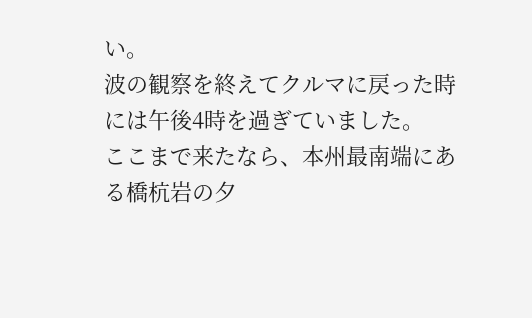い。
波の観察を終えてクルマに戻った時には午後4時を過ぎていました。
ここまで来たなら、本州最南端にある橋杭岩の夕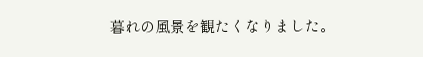暮れの風景を観たくなりました。